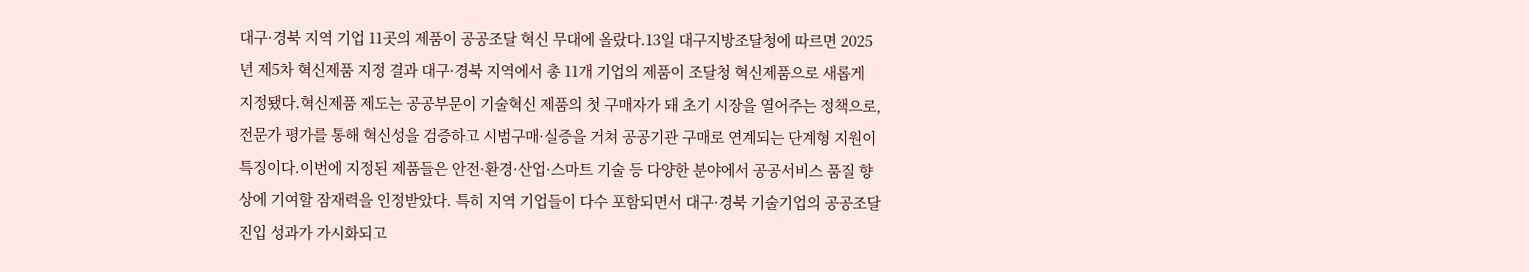대구·경북 지역 기업 11곳의 제품이 공공조달 혁신 무대에 올랐다.13일 대구지방조달청에 따르면 2025년 제5차 혁신제품 지정 결과 대구·경북 지역에서 총 11개 기업의 제품이 조달청 혁신제품으로 새롭게 지정됐다.혁신제품 제도는 공공부문이 기술혁신 제품의 첫 구매자가 돼 초기 시장을 열어주는 정책으로, 전문가 평가를 통해 혁신성을 검증하고 시범구매·실증을 거쳐 공공기관 구매로 연계되는 단계형 지원이 특징이다.이번에 지정된 제품들은 안전·환경·산업·스마트 기술 등 다양한 분야에서 공공서비스 품질 향상에 기여할 잠재력을 인정받았다. 특히 지역 기업들이 다수 포함되면서 대구·경북 기술기업의 공공조달 진입 성과가 가시화되고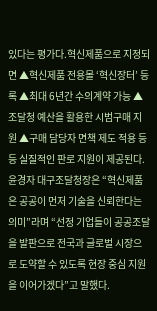있다는 평가다.혁신제품으로 지정되면 ▲혁신제품 전용몰 ‘혁신장터’ 등록 ▲최대 6년간 수의계약 가능 ▲조달청 예산을 활용한 시범구매 지원 ▲구매 담당자 면책 제도 적용 등 등 실질적인 판로 지원이 제공된다.윤경자 대구조달청장은 “혁신제품은 공공이 먼저 기술을 신뢰한다는 의미”라며 “선정 기업들이 공공조달을 발판으로 전국과 글로벌 시장으로 도약할 수 있도록 현장 중심 지원을 이어가겠다”고 말했다.